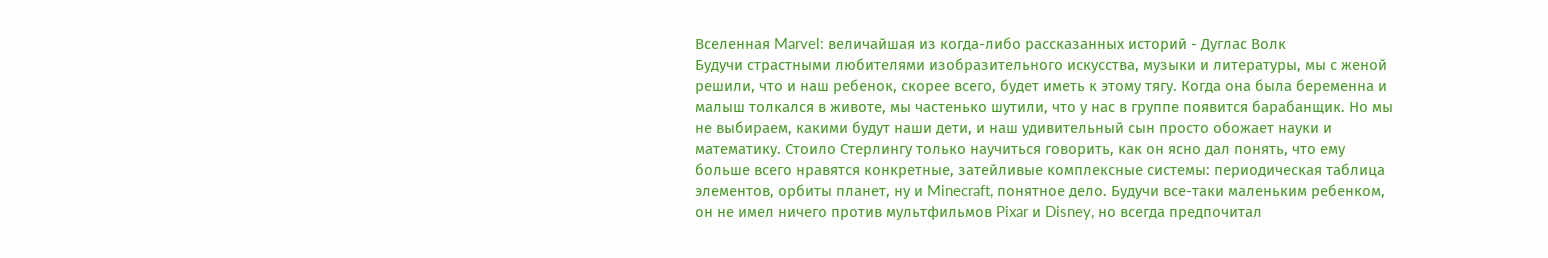Вселенная Marvel: величайшая из когда-либо рассказанных историй - Дуглас Волк
Будучи страстными любителями изобразительного искусства, музыки и литературы, мы с женой решили, что и наш ребенок, скорее всего, будет иметь к этому тягу. Когда она была беременна и малыш толкался в животе, мы частенько шутили, что у нас в группе появится барабанщик. Но мы не выбираем, какими будут наши дети, и наш удивительный сын просто обожает науки и математику. Стоило Стерлингу только научиться говорить, как он ясно дал понять, что ему больше всего нравятся конкретные, затейливые комплексные системы: периодическая таблица элементов, орбиты планет, ну и Minecraft, понятное дело. Будучи все-таки маленьким ребенком, он не имел ничего против мультфильмов Pixar и Disney, но всегда предпочитал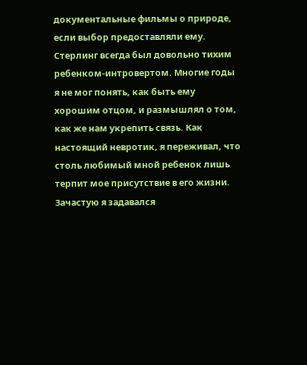документальные фильмы о природе, если выбор предоставляли ему.
Стерлинг всегда был довольно тихим ребенком-интровертом. Многие годы я не мог понять, как быть ему хорошим отцом, и размышлял о том, как же нам укрепить связь. Как настоящий невротик, я переживал, что столь любимый мной ребенок лишь терпит мое присутствие в его жизни. Зачастую я задавался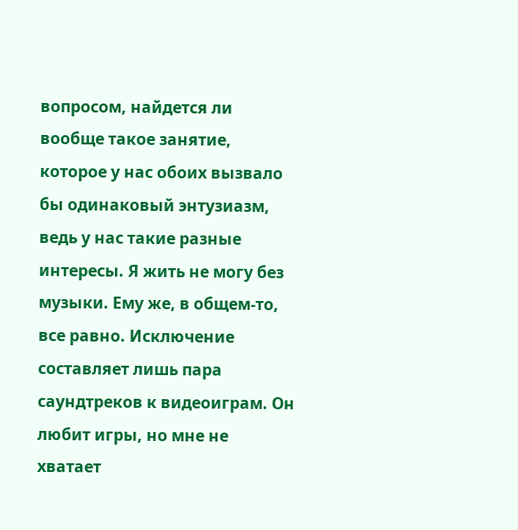вопросом, найдется ли вообще такое занятие, которое у нас обоих вызвало бы одинаковый энтузиазм, ведь у нас такие разные интересы. Я жить не могу без музыки. Ему же, в общем-то, все равно. Исключение составляет лишь пара саундтреков к видеоиграм. Он любит игры, но мне не хватает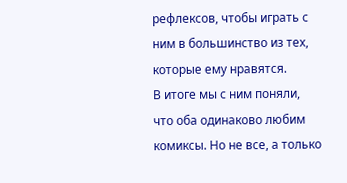рефлексов, чтобы играть с ним в большинство из тех, которые ему нравятся.
В итоге мы с ним поняли, что оба одинаково любим комиксы. Но не все, а только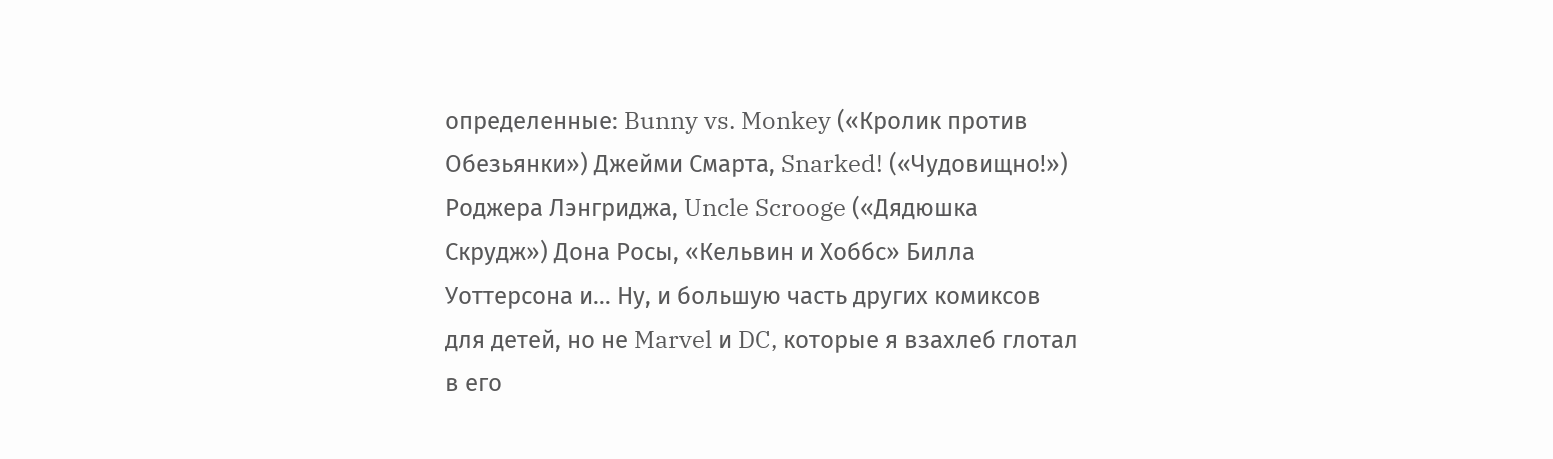определенные: Bunny vs. Monkey («Кролик против Обезьянки») Джейми Смарта, Snarked! («Чудовищно!») Роджера Лэнгриджа, Uncle Scrooge («Дядюшка Скрудж») Дона Росы, «Кельвин и Хоббс» Билла Уоттерсона и… Ну, и большую часть других комиксов для детей, но не Marvel и DC, которые я взахлеб глотал в его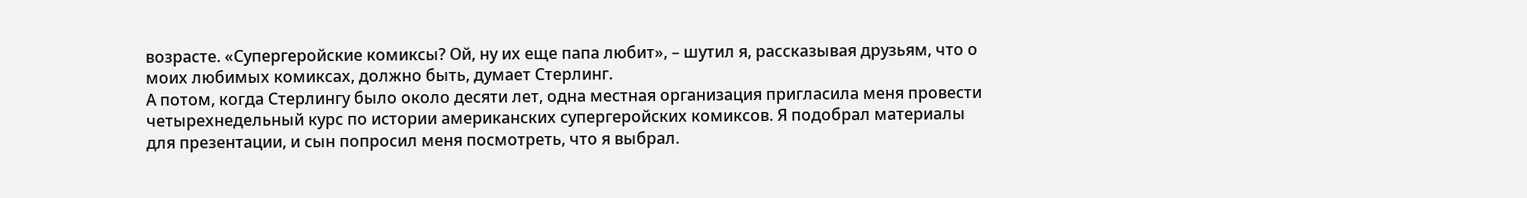возрасте. «Супергеройские комиксы? Ой, ну их еще папа любит», – шутил я, рассказывая друзьям, что о моих любимых комиксах, должно быть, думает Стерлинг.
А потом, когда Стерлингу было около десяти лет, одна местная организация пригласила меня провести четырехнедельный курс по истории американских супергеройских комиксов. Я подобрал материалы для презентации, и сын попросил меня посмотреть, что я выбрал.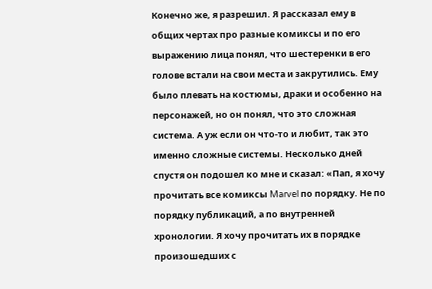Конечно же, я разрешил. Я рассказал ему в общих чертах про разные комиксы и по его выражению лица понял, что шестеренки в его голове встали на свои места и закрутились. Ему было плевать на костюмы, драки и особенно на персонажей, но он понял, что это сложная система. А уж если он что-то и любит, так это именно сложные системы. Несколько дней спустя он подошел ко мне и сказал: «Пап, я хочу прочитать все комиксы Marvel по порядку. Не по порядку публикаций, а по внутренней хронологии. Я хочу прочитать их в порядке произошедших с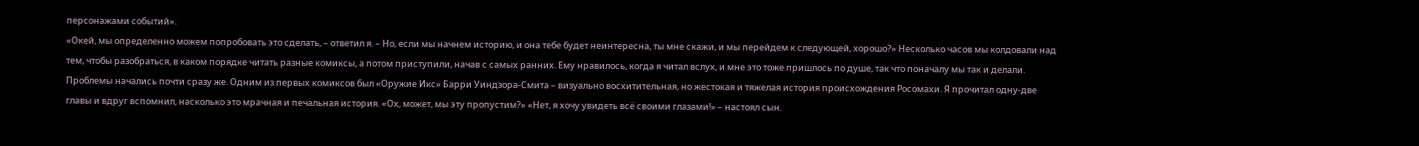персонажами событий».
«Окей, мы определенно можем попробовать это сделать, – ответил я. – Но, если мы начнем историю, и она тебе будет неинтересна, ты мне скажи, и мы перейдем к следующей, хорошо?» Несколько часов мы колдовали над тем, чтобы разобраться, в каком порядке читать разные комиксы, а потом приступили, начав с самых ранних. Ему нравилось, когда я читал вслух, и мне это тоже пришлось по душе, так что поначалу мы так и делали.
Проблемы начались почти сразу же. Одним из первых комиксов был «Оружие Икс» Барри Уиндзора-Смита – визуально восхитительная, но жестокая и тяжелая история происхождения Росомахи. Я прочитал одну-две главы и вдруг вспомнил, насколько это мрачная и печальная история. «Ох, может, мы эту пропустим?» «Нет, я хочу увидеть всё своими глазами!» – настоял сын.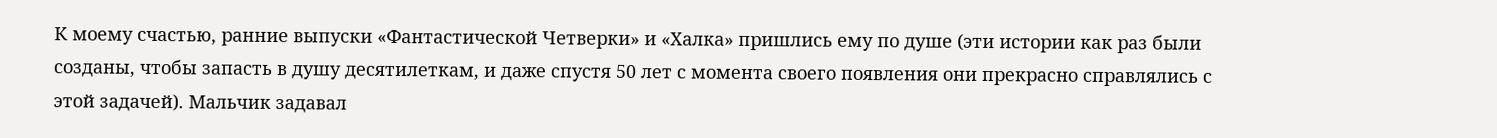К моему счастью, ранние выпуски «Фантастической Четверки» и «Халка» пришлись ему по душе (эти истории как раз были созданы, чтобы запасть в душу десятилеткам, и даже спустя 50 лет с момента своего появления они прекрасно справлялись с этой задачей). Мальчик задавал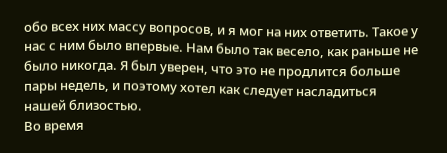обо всех них массу вопросов, и я мог на них ответить. Такое у нас с ним было впервые. Нам было так весело, как раньше не было никогда. Я был уверен, что это не продлится больше пары недель, и поэтому хотел как следует насладиться нашей близостью.
Во время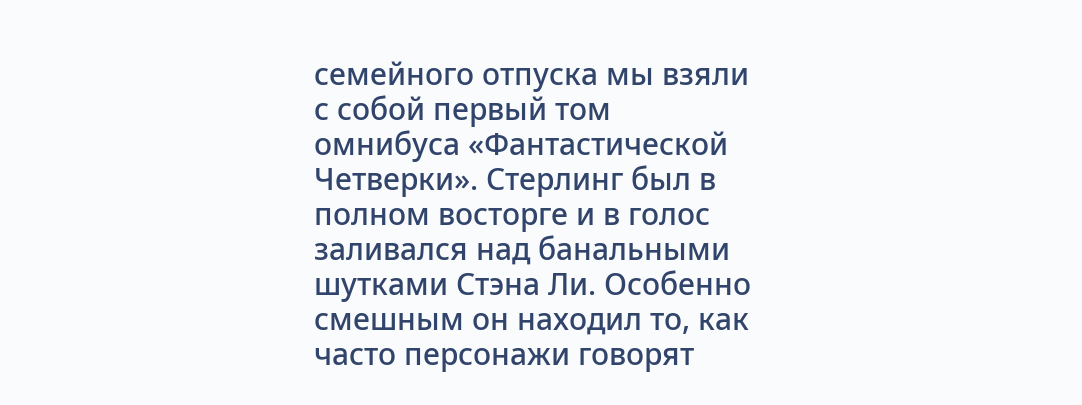семейного отпуска мы взяли с собой первый том омнибуса «Фантастической Четверки». Стерлинг был в полном восторге и в голос заливался над банальными шутками Стэна Ли. Особенно смешным он находил то, как часто персонажи говорят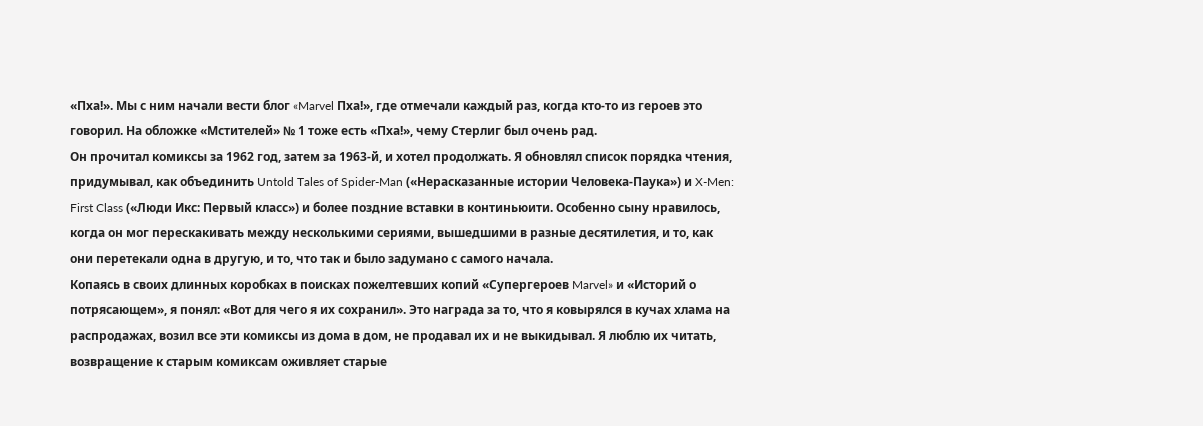«Пха!». Мы с ним начали вести блог «Marvel Пха!», где отмечали каждый раз, когда кто-то из героев это говорил. На обложке «Мстителей» № 1 тоже есть «Пха!», чему Стерлиг был очень рад.
Он прочитал комиксы за 1962 год, затем за 1963-й, и хотел продолжать. Я обновлял список порядка чтения, придумывал, как объединить Untold Tales of Spider-Man («Нерасказанные истории Человека-Паука») и X-Men: First Class («Люди Икс: Первый класс») и более поздние вставки в континьюити. Особенно сыну нравилось, когда он мог перескакивать между несколькими сериями, вышедшими в разные десятилетия, и то, как они перетекали одна в другую, и то, что так и было задумано с самого начала.
Копаясь в своих длинных коробках в поисках пожелтевших копий «Супергероев Marvel» и «Историй о потрясающем», я понял: «Вот для чего я их сохранил». Это награда за то, что я ковырялся в кучах хлама на распродажах, возил все эти комиксы из дома в дом, не продавал их и не выкидывал. Я люблю их читать, возвращение к старым комиксам оживляет старые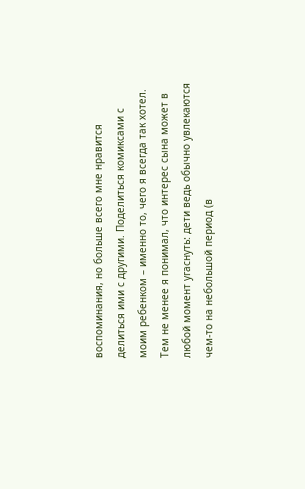воспоминания, но больше всего мне нравится делиться ими с другими. Поделиться комиксами с моим ребенком – именно то, чего я всегда так хотел.
Тем не менее я понимал, что интерес сына может в любой момент угаснуть: дети ведь обычно увлекаются чем-то на небольшой период (в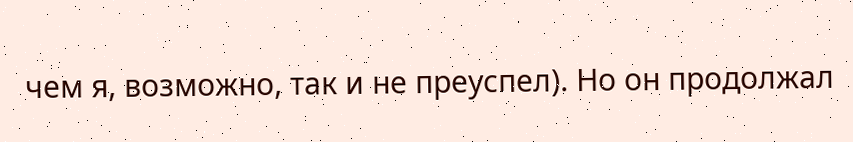чем я, возможно, так и не преуспел). Но он продолжал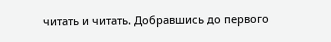читать и читать. Добравшись до первого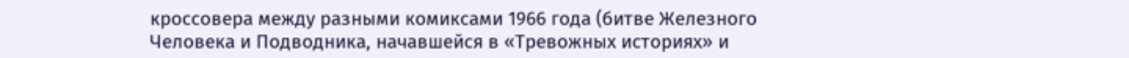кроссовера между разными комиксами 1966 года (битве Железного Человека и Подводника, начавшейся в «Тревожных историях» и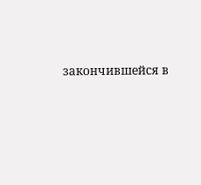закончившейся в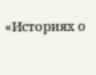«Историях о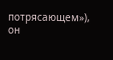потрясающем»), он